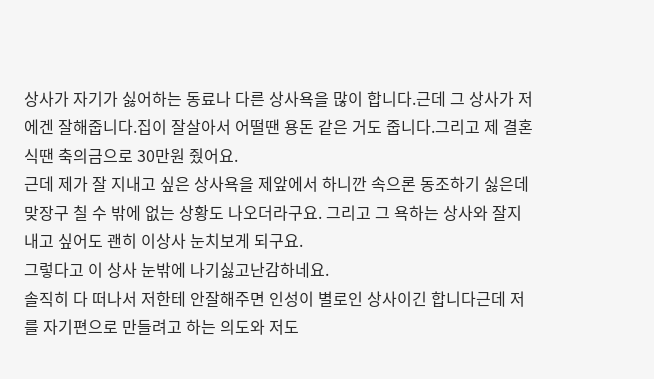상사가 자기가 싫어하는 동료나 다른 상사욕을 많이 합니다.근데 그 상사가 저에겐 잘해줍니다.집이 잘살아서 어떨땐 용돈 같은 거도 줍니다.그리고 제 결혼식땐 축의금으로 30만원 줬어요.
근데 제가 잘 지내고 싶은 상사욕을 제앞에서 하니깐 속으론 동조하기 싫은데 맞장구 칠 수 밖에 없는 상황도 나오더라구요. 그리고 그 욕하는 상사와 잘지내고 싶어도 괜히 이상사 눈치보게 되구요.
그렇다고 이 상사 눈밖에 나기싫고난감하네요.
솔직히 다 떠나서 저한테 안잘해주면 인성이 별로인 상사이긴 합니다근데 저를 자기편으로 만들려고 하는 의도와 저도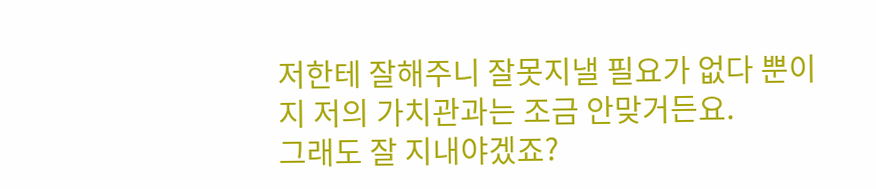저한테 잘해주니 잘못지낼 필요가 없다 뿐이지 저의 가치관과는 조금 안맞거든요.
그래도 잘 지내야겠죠?